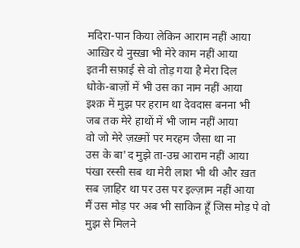मदिरा-पान किया लेकिन आराम नहीं आया
आख़िर ये नुस्ख़ा भी मेरे काम नहीं आया
इतनी सफ़ाई से वो तोड़ गया है मेरा दिल
धोके-बाज़ों में भी उस का नाम नहीं आया
इश्क़ में मुझ पर हराम था देवदास बनना भी
जब तक मेरे हाथों में भी जाम नहीं आया
वो जो मेरे ज़ख़्मों पर मरहम जैसा था ना
उस के बा'द मुझे ता-उम्र आराम नहीं आया
पंखा रस्सी सब था मेरी लाश भी थी और ख़त
सब ज़ाहिर था पर उस पर इल्ज़ाम नहीं आया
मैं उस मोड़ पर अब भी साकिन हूँ जिस मोड़ पे वो
मुझ से मिलने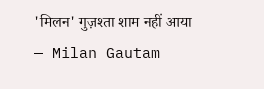'मिलन' गुज़श्ता शाम नहीं आया
— Milan Gautam